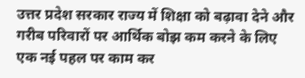उत्तर प्रदेश सरकार राज्य में शिक्षा को बढ़ावा देने और गरीब परिवारों पर आर्थिक बोझ कम करने के लिए एक नई पहल पर काम कर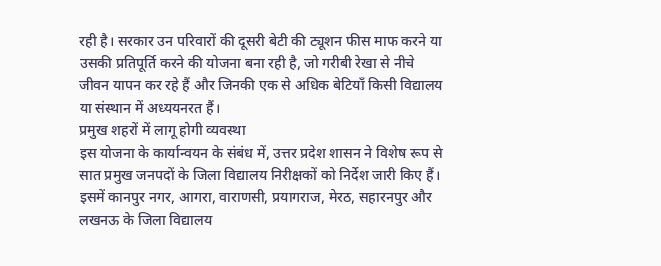रही है। सरकार उन परिवारों की दूसरी बेटी की ट्यूशन फीस माफ करने या उसकी प्रतिपूर्ति करने की योजना बना रही है, जो गरीबी रेखा से नीचे जीवन यापन कर रहे हैं और जिनकी एक से अधिक बेटियाँ किसी विद्यालय या संस्थान में अध्ययनरत हैं।
प्रमुख शहरों में लागू होगी व्यवस्था
इस योजना के कार्यान्वयन के संबंध में, उत्तर प्रदेश शासन ने विशेष रूप से सात प्रमुख जनपदों के जिला विद्यालय निरीक्षकों को निर्देश जारी किए हैं। इसमें कानपुर नगर, आगरा, वाराणसी, प्रयागराज, मेरठ, सहारनपुर और लखनऊ के जिला विद्यालय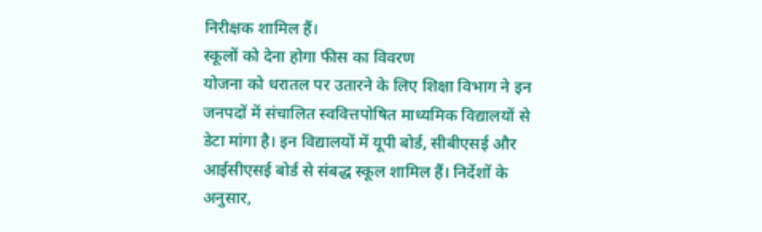निरीक्षक शामिल हैं।
स्कूलों को देना होगा फीस का विवरण
योजना को धरातल पर उतारने के लिए शिक्षा विभाग ने इन जनपदों में संचालित स्ववित्तपोषित माध्यमिक विद्यालयों से डेटा मांगा है। इन विद्यालयों में यूपी बोर्ड, सीबीएसई और आईसीएसई बोर्ड से संबद्ध स्कूल शामिल हैं। निर्देशों के अनुसार,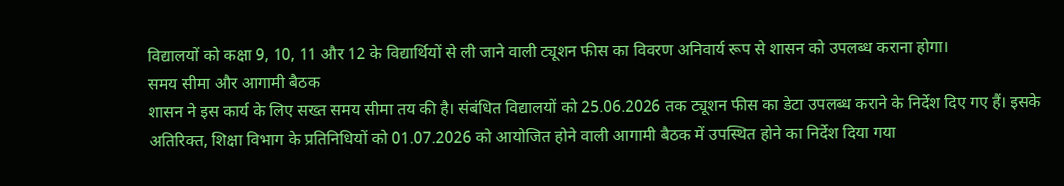विद्यालयों को कक्षा 9, 10, 11 और 12 के विद्यार्थियों से ली जाने वाली ट्यूशन फीस का विवरण अनिवार्य रूप से शासन को उपलब्ध कराना होगा।
समय सीमा और आगामी बैठक
शासन ने इस कार्य के लिए सख्त समय सीमा तय की है। संबंधित विद्यालयों को 25.06.2026 तक ट्यूशन फीस का डेटा उपलब्ध कराने के निर्देश दिए गए हैं। इसके अतिरिक्त, शिक्षा विभाग के प्रतिनिधियों को 01.07.2026 को आयोजित होने वाली आगामी बैठक में उपस्थित होने का निर्देश दिया गया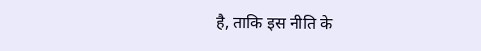है, ताकि इस नीति के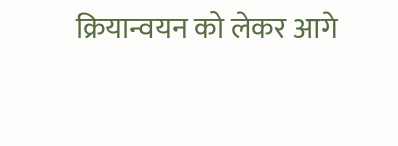क्रियान्वयन को लेकर आगे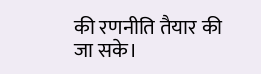की रणनीति तैयार की जा सके।